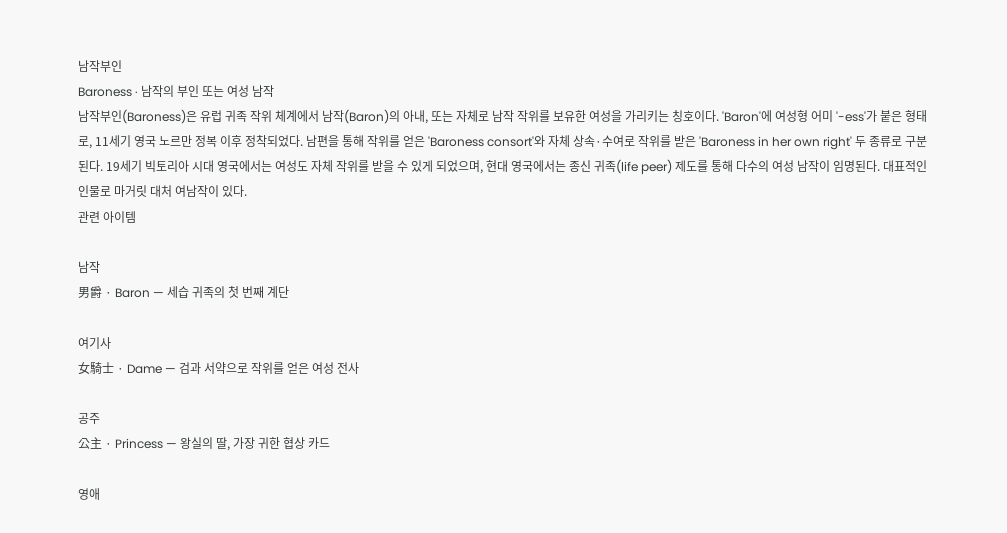남작부인
Baroness · 남작의 부인 또는 여성 남작
남작부인(Baroness)은 유럽 귀족 작위 체계에서 남작(Baron)의 아내, 또는 자체로 남작 작위를 보유한 여성을 가리키는 칭호이다. 'Baron'에 여성형 어미 '-ess'가 붙은 형태로, 11세기 영국 노르만 정복 이후 정착되었다. 남편을 통해 작위를 얻은 'Baroness consort'와 자체 상속·수여로 작위를 받은 'Baroness in her own right' 두 종류로 구분된다. 19세기 빅토리아 시대 영국에서는 여성도 자체 작위를 받을 수 있게 되었으며, 현대 영국에서는 종신 귀족(life peer) 제도를 통해 다수의 여성 남작이 임명된다. 대표적인 인물로 마거릿 대처 여남작이 있다.
관련 아이템

남작
男爵 · Baron — 세습 귀족의 첫 번째 계단

여기사
女騎士 · Dame — 검과 서약으로 작위를 얻은 여성 전사

공주
公主 · Princess — 왕실의 딸, 가장 귀한 협상 카드

영애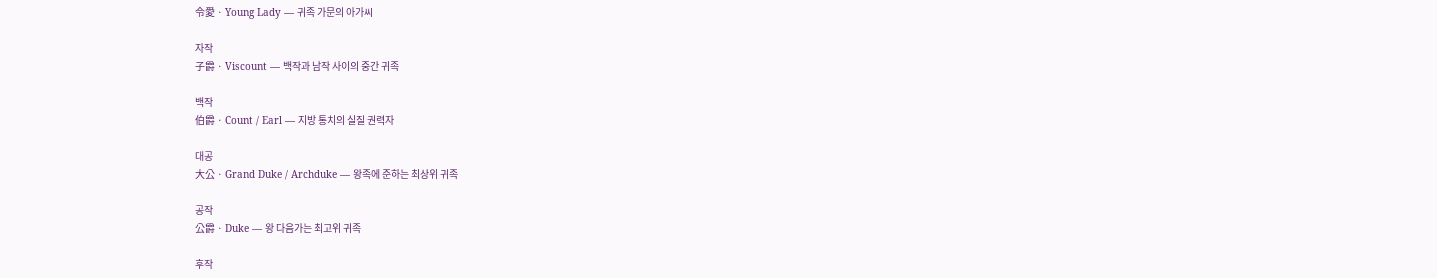令愛 · Young Lady — 귀족 가문의 아가씨

자작
子爵 · Viscount — 백작과 남작 사이의 중간 귀족

백작
伯爵 · Count / Earl — 지방 통치의 실질 권력자

대공
大公 · Grand Duke / Archduke — 왕족에 준하는 최상위 귀족

공작
公爵 · Duke — 왕 다음가는 최고위 귀족

후작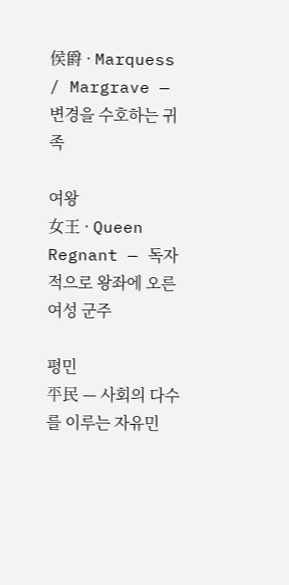侯爵 · Marquess / Margrave — 변경을 수호하는 귀족

여왕
女王 · Queen Regnant — 독자적으로 왕좌에 오른 여성 군주

평민
平民 — 사회의 다수를 이루는 자유민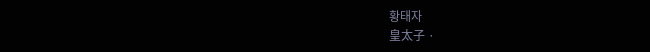황태자
皇太子 ·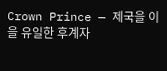Crown Prince — 제국을 이을 유일한 후계자